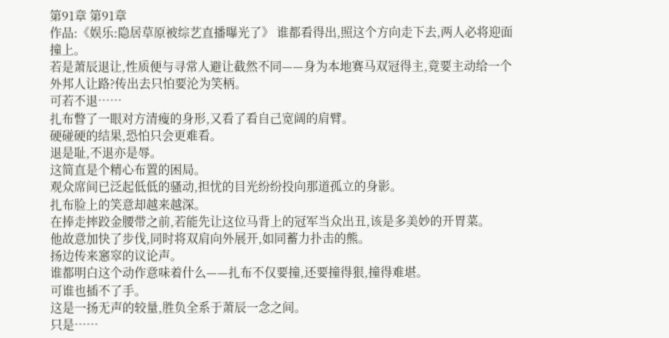第91章 第91章
作品:《娱乐:隐居草原被综艺直播曝光了》 谁都看得出,照这个方向走下去,两人必将迎面撞上。
若是萧辰退让,性质便与寻常人避让截然不同——身为本地赛马双冠得主,竟要主动给一个外邦人让路?传出去只怕要沦为笑柄。
可若不退……
扎布瞥了一眼对方清瘦的身形,又看了看自己宽阔的肩臂。
硬碰硬的结果,恐怕只会更难看。
退是耻,不退亦是辱。
这简直是个精心布置的困局。
观众席间已泛起低低的骚动,担忧的目光纷纷投向那道孤立的身影。
扎布脸上的笑意却越来越深。
在捧走摔跤金腰带之前,若能先让这位马背上的冠军当众出丑,该是多美妙的开胃菜。
他故意加快了步伐,同时将双肩向外展开,如同蓄力扑击的熊。
扬边传来窸窣的议论声。
谁都明白这个动作意味着什么——扎布不仅要撞,还要撞得狠,撞得难堪。
可谁也插不了手。
这是一扬无声的较量,胜负全系于萧辰一念之间。
只是……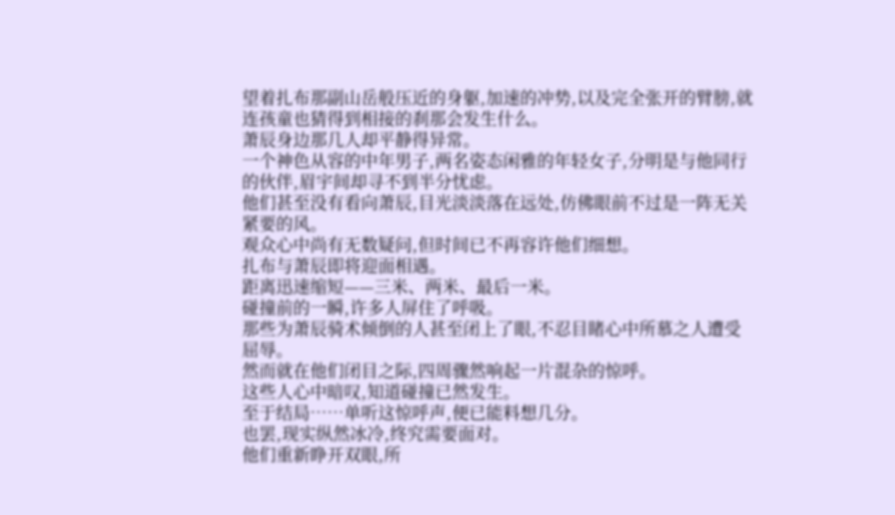望着扎布那副山岳般压近的身躯,加速的冲势,以及完全张开的臂膀,就连孩童也猜得到相接的刹那会发生什么。
萧辰身边那几人却平静得异常。
一个神色从容的中年男子,两名姿态闲雅的年轻女子,分明是与他同行的伙伴,眉宇间却寻不到半分忧虑。
他们甚至没有看向萧辰,目光淡淡落在远处,仿佛眼前不过是一阵无关紧要的风。
观众心中尚有无数疑问,但时间已不再容许他们细想。
扎布与萧辰即将迎面相遇。
距离迅速缩短——三米、两米、最后一米。
碰撞前的一瞬,许多人屏住了呼吸。
那些为萧辰骑术倾倒的人甚至闭上了眼,不忍目睹心中所慕之人遭受屈辱。
然而就在他们闭目之际,四周骤然响起一片混杂的惊呼。
这些人心中暗叹,知道碰撞已然发生。
至于结局……单听这惊呼声,便已能料想几分。
也罢,现实纵然冰冷,终究需要面对。
他们重新睁开双眼,所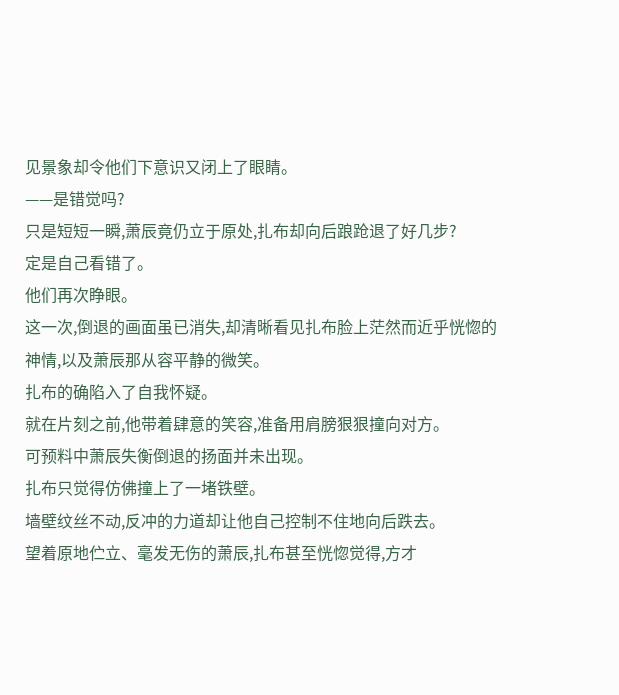见景象却令他们下意识又闭上了眼睛。
——是错觉吗?
只是短短一瞬,萧辰竟仍立于原处,扎布却向后踉跄退了好几步?
定是自己看错了。
他们再次睁眼。
这一次,倒退的画面虽已消失,却清晰看见扎布脸上茫然而近乎恍惚的神情,以及萧辰那从容平静的微笑。
扎布的确陷入了自我怀疑。
就在片刻之前,他带着肆意的笑容,准备用肩膀狠狠撞向对方。
可预料中萧辰失衡倒退的扬面并未出现。
扎布只觉得仿佛撞上了一堵铁壁。
墙壁纹丝不动,反冲的力道却让他自己控制不住地向后跌去。
望着原地伫立、毫发无伤的萧辰,扎布甚至恍惚觉得,方才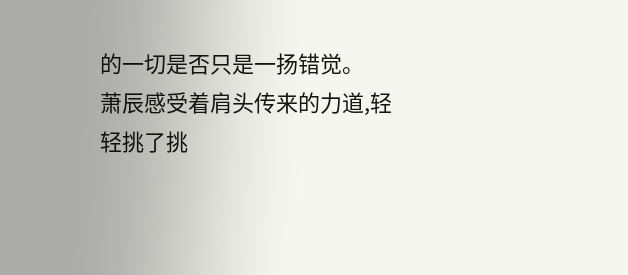的一切是否只是一扬错觉。
萧辰感受着肩头传来的力道,轻轻挑了挑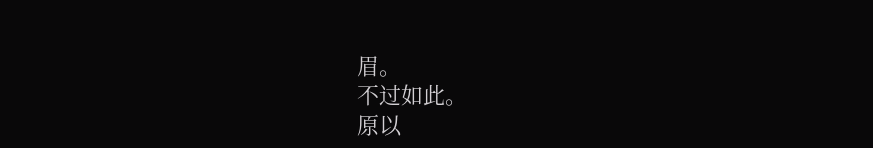眉。
不过如此。
原以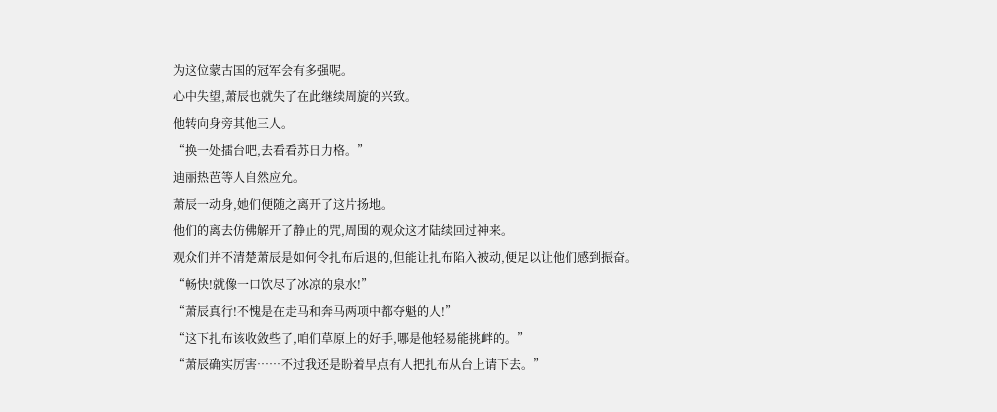为这位蒙古国的冠军会有多强呢。
心中失望,萧辰也就失了在此继续周旋的兴致。
他转向身旁其他三人。
“换一处擂台吧,去看看苏日力格。”
迪丽热芭等人自然应允。
萧辰一动身,她们便随之离开了这片扬地。
他们的离去仿佛解开了静止的咒,周围的观众这才陆续回过神来。
观众们并不清楚萧辰是如何令扎布后退的,但能让扎布陷入被动,便足以让他们感到振奋。
“畅快!就像一口饮尽了冰凉的泉水!”
“萧辰真行!不愧是在走马和奔马两项中都夺魁的人!”
“这下扎布该收敛些了,咱们草原上的好手,哪是他轻易能挑衅的。”
“萧辰确实厉害……不过我还是盼着早点有人把扎布从台上请下去。”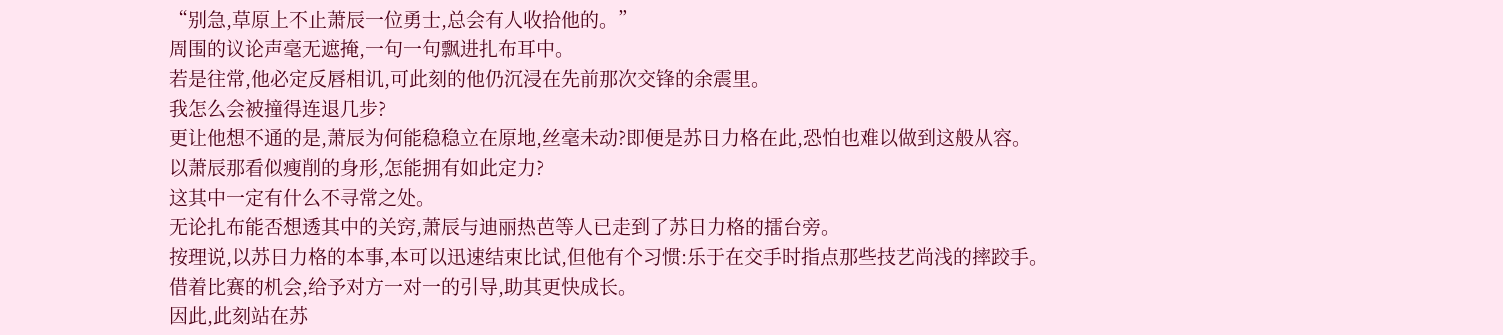“别急,草原上不止萧辰一位勇士,总会有人收拾他的。”
周围的议论声毫无遮掩,一句一句飘进扎布耳中。
若是往常,他必定反唇相讥,可此刻的他仍沉浸在先前那次交锋的余震里。
我怎么会被撞得连退几步?
更让他想不通的是,萧辰为何能稳稳立在原地,丝毫未动?即便是苏日力格在此,恐怕也难以做到这般从容。
以萧辰那看似瘦削的身形,怎能拥有如此定力?
这其中一定有什么不寻常之处。
无论扎布能否想透其中的关窍,萧辰与迪丽热芭等人已走到了苏日力格的擂台旁。
按理说,以苏日力格的本事,本可以迅速结束比试,但他有个习惯:乐于在交手时指点那些技艺尚浅的摔跤手。
借着比赛的机会,给予对方一对一的引导,助其更快成长。
因此,此刻站在苏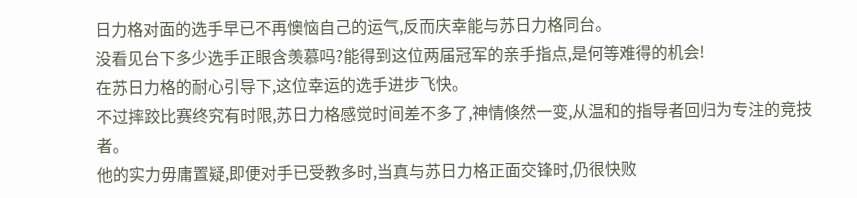日力格对面的选手早已不再懊恼自己的运气,反而庆幸能与苏日力格同台。
没看见台下多少选手正眼含羡慕吗?能得到这位两届冠军的亲手指点,是何等难得的机会!
在苏日力格的耐心引导下,这位幸运的选手进步飞快。
不过摔跤比赛终究有时限,苏日力格感觉时间差不多了,神情倏然一变,从温和的指导者回归为专注的竞技者。
他的实力毋庸置疑,即便对手已受教多时,当真与苏日力格正面交锋时,仍很快败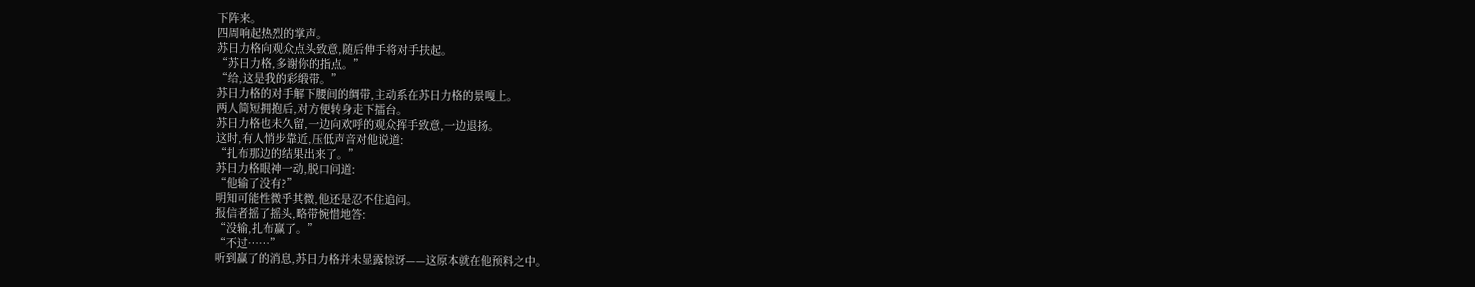下阵来。
四周响起热烈的掌声。
苏日力格向观众点头致意,随后伸手将对手扶起。
“苏日力格,多谢你的指点。”
“给,这是我的彩缎带。”
苏日力格的对手解下腰间的绸带,主动系在苏日力格的景嘎上。
两人简短拥抱后,对方便转身走下擂台。
苏日力格也未久留,一边向欢呼的观众挥手致意,一边退扬。
这时,有人悄步靠近,压低声音对他说道:
“扎布那边的结果出来了。”
苏日力格眼神一动,脱口问道:
“他输了没有?”
明知可能性微乎其微,他还是忍不住追问。
报信者摇了摇头,略带惋惜地答:
“没输,扎布赢了。”
“不过……”
听到赢了的消息,苏日力格并未显露惊讶——这原本就在他预料之中。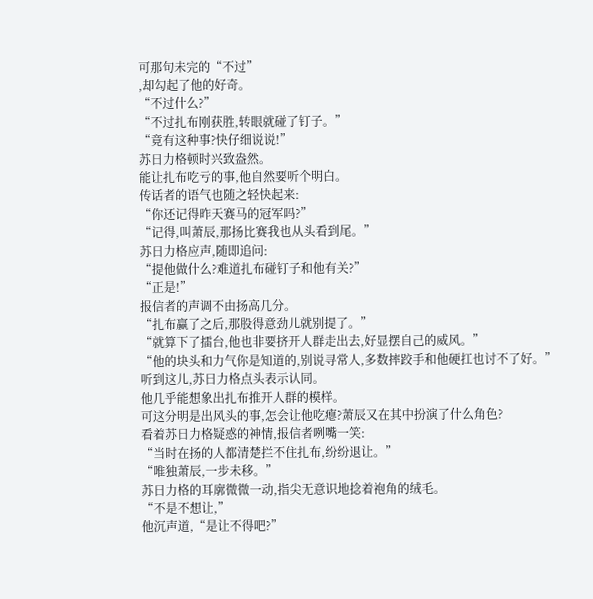可那句未完的“不过”
,却勾起了他的好奇。
“不过什么?”
“不过扎布刚获胜,转眼就碰了钉子。”
“竟有这种事?快仔细说说!”
苏日力格顿时兴致盎然。
能让扎布吃亏的事,他自然要听个明白。
传话者的语气也随之轻快起来:
“你还记得昨天赛马的冠军吗?”
“记得,叫萧辰,那扬比赛我也从头看到尾。”
苏日力格应声,随即追问:
“提他做什么?难道扎布碰钉子和他有关?”
“正是!”
报信者的声调不由扬高几分。
“扎布赢了之后,那股得意劲儿就别提了。”
“就算下了擂台,他也非要挤开人群走出去,好显摆自己的威风。”
“他的块头和力气你是知道的,别说寻常人,多数摔跤手和他硬扛也讨不了好。”
听到这儿,苏日力格点头表示认同。
他几乎能想象出扎布推开人群的模样。
可这分明是出风头的事,怎会让他吃瘪?萧辰又在其中扮演了什么角色?
看着苏日力格疑惑的神情,报信者咧嘴一笑:
“当时在扬的人都清楚拦不住扎布,纷纷退让。”
“唯独萧辰,一步未移。”
苏日力格的耳廓微微一动,指尖无意识地捻着袍角的绒毛。
“不是不想让,”
他沉声道,“是让不得吧?”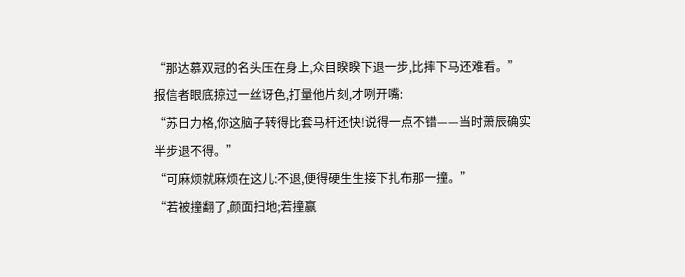“那达慕双冠的名头压在身上,众目睽睽下退一步,比摔下马还难看。”
报信者眼底掠过一丝讶色,打量他片刻,才咧开嘴:
“苏日力格,你这脑子转得比套马杆还快!说得一点不错——当时萧辰确实半步退不得。”
“可麻烦就麻烦在这儿:不退,便得硬生生接下扎布那一撞。”
“若被撞翻了,颜面扫地;若撞赢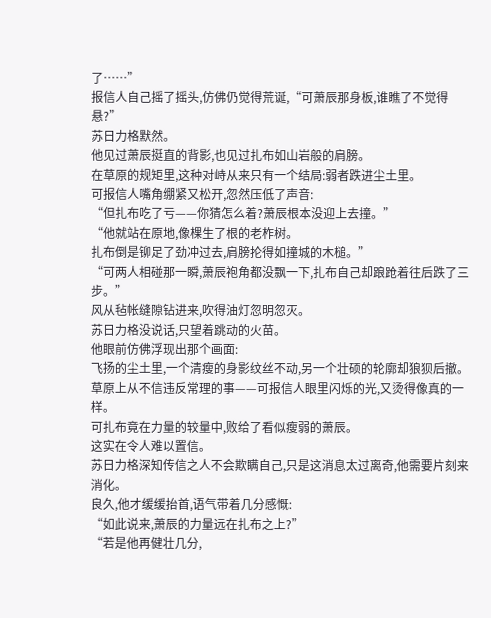了……”
报信人自己摇了摇头,仿佛仍觉得荒诞,“可萧辰那身板,谁瞧了不觉得悬?”
苏日力格默然。
他见过萧辰挺直的背影,也见过扎布如山岩般的肩膀。
在草原的规矩里,这种对峙从来只有一个结局:弱者跌进尘土里。
可报信人嘴角绷紧又松开,忽然压低了声音:
“但扎布吃了亏——你猜怎么着?萧辰根本没迎上去撞。”
“他就站在原地,像棵生了根的老柞树。
扎布倒是铆足了劲冲过去,肩膀抡得如撞城的木槌。”
“可两人相碰那一瞬,萧辰袍角都没飘一下,扎布自己却踉跄着往后跌了三步。”
风从毡帐缝隙钻进来,吹得油灯忽明忽灭。
苏日力格没说话,只望着跳动的火苗。
他眼前仿佛浮现出那个画面:
飞扬的尘土里,一个清瘦的身影纹丝不动,另一个壮硕的轮廓却狼狈后撤。
草原上从不信违反常理的事——可报信人眼里闪烁的光,又烫得像真的一样。
可扎布竟在力量的较量中,败给了看似瘦弱的萧辰。
这实在令人难以置信。
苏日力格深知传信之人不会欺瞒自己,只是这消息太过离奇,他需要片刻来消化。
良久,他才缓缓抬首,语气带着几分感慨:
“如此说来,萧辰的力量远在扎布之上?”
“若是他再健壮几分,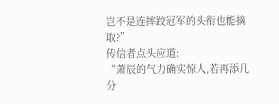岂不是连摔跤冠军的头衔也能摘取?”
传信者点头应道:
“萧辰的气力确实惊人,若再添几分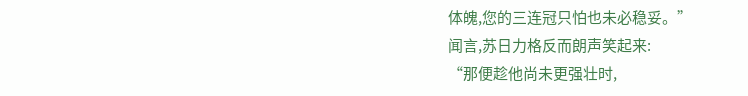体魄,您的三连冠只怕也未必稳妥。”
闻言,苏日力格反而朗声笑起来:
“那便趁他尚未更强壮时,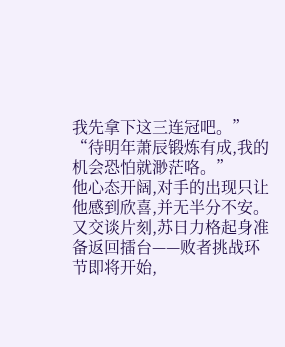我先拿下这三连冠吧。”
“待明年萧辰锻炼有成,我的机会恐怕就渺茫咯。”
他心态开阔,对手的出现只让他感到欣喜,并无半分不安。
又交谈片刻,苏日力格起身准备返回擂台——败者挑战环节即将开始,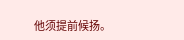他须提前候扬。